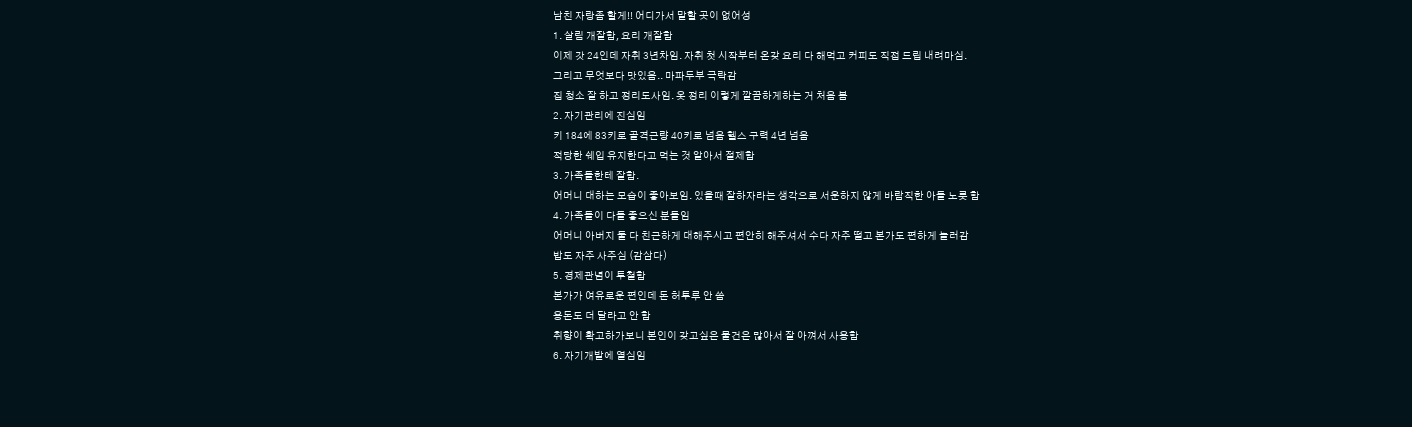남친 자랑좀 할게!! 어디가서 말할 곳이 없어성
1. 살림 개잘함, 요리 개잘함
이제 갓 24인데 자취 3년차임. 자취 첫 시작부터 온갖 요리 다 해먹고 커피도 직접 드립 내려마심.
그리고 무엇보다 맛있음.. 마파두부 극락감
집 청소 잘 하고 정리도사임. 옷 정리 이렇게 깔끔하게하는 거 처음 봄
2. 자기관리에 진심임
키 184에 83키로 골격근량 40키로 넘음 헬스 구력 4년 넘음
적당한 쉐입 유지한다고 먹는 것 알아서 절제함
3. 가족들한테 잘함.
어머니 대하는 모습이 좋아보임. 있을때 잘하자라는 생각으로 서운하지 않게 바람직한 아들 노릇 함
4. 가족들이 다들 좋으신 분들임
어머니 아버지 둘 다 친근하게 대해주시고 편안히 해주셔서 수다 자주 떨고 본가도 편하게 놀러감
밥도 자주 사주심 (감삼다)
5. 경제관념이 투철함
본가가 여유로운 편인데 돈 허투루 안 씀
용돈도 더 달라고 안 함
취향이 확고하가보니 본인이 갖고싶은 물건은 많아서 잘 아껴서 사용함
6. 자기개발에 열심임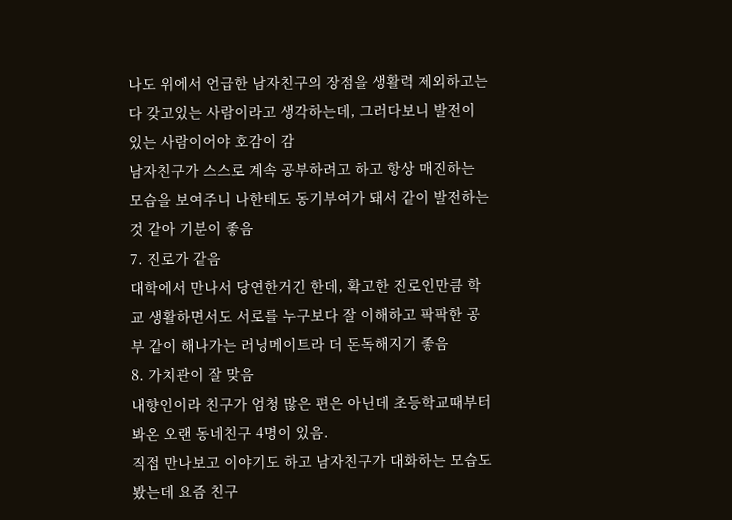나도 위에서 언급한 남자친구의 장점을 생활력 제외하고는 다 갖고있는 사람이라고 생각하는데, 그러다보니 발전이 있는 사람이어야 호감이 감
남자친구가 스스로 계속 공부하려고 하고 항상 매진하는 모습을 보여주니 나한테도 동기부여가 돼서 같이 발전하는 것 같아 기분이 좋음
7. 진로가 같음
대학에서 만나서 당연한거긴 한데, 확고한 진로인만큼 학교 생활하면서도 서로를 누구보다 잘 이해하고 팍팍한 공부 같이 해나가는 러닝메이트라 더 돈독해지기 좋음
8. 가치관이 잘 맞음
내향인이라 친구가 엄청 많은 편은 아닌데 초등학교때부터 봐온 오랜 동네친구 4명이 있음.
직접 만나보고 이야기도 하고 남자친구가 대화하는 모습도 봤는데 요즘 친구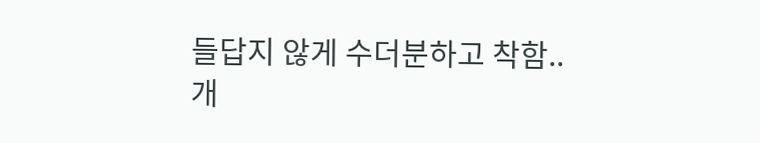들답지 않게 수더분하고 착함..
개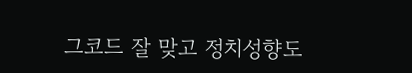그코드 잘 맞고 정치성향도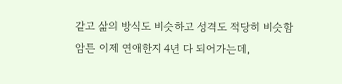같고 삶의 방식도 비슷하고 성격도 적당히 비슷함
암튼 이제 연애한지 4년 다 되어가는데,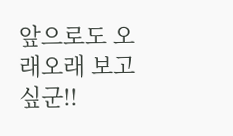앞으로도 오래오래 보고싶군!!